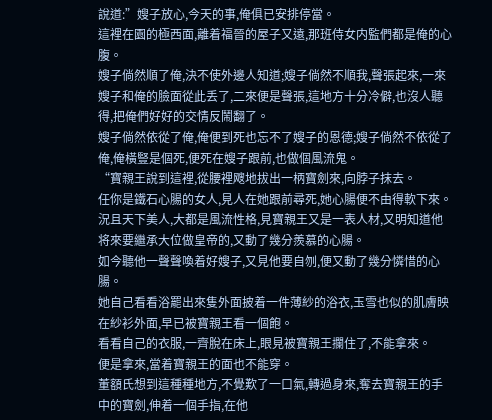說道:”嫂子放心,今天的事,俺俱已安排停當。
這裡在園的極西面,離着福晉的屋子又遠,那班侍女内監們都是俺的心腹。
嫂子倘然順了俺,決不使外邊人知道;嫂子倘然不順我,聲張起來,一來嫂子和俺的臉面從此丢了,二來便是聲張,這地方十分冷僻,也沒人聽得,把俺們好好的交情反鬧翻了。
嫂子倘然依從了俺,俺便到死也忘不了嫂子的恩德;嫂子倘然不依從了俺,俺橫豎是個死,便死在嫂子跟前,也做個風流鬼。
“寶親王說到這裡,從腰裡飕地拔出一柄寶劍來,向脖子抹去。
任你是鐵石心腸的女人,見人在她跟前尋死,她心腸便不由得軟下來。
況且天下美人,大都是風流性格,見寶親王又是一表人材,又明知道他将來要繼承大位做皇帝的,又動了幾分羨慕的心腸。
如今聽他一聲聲喚着好嫂子,又見他要自刎,便又動了幾分憐惜的心腸。
她自己看看浴罷出來隻外面披着一件薄紗的浴衣,玉雪也似的肌膚映在紗衫外面,早已被寶親王看一個飽。
看看自己的衣服,一齊脫在床上,眼見被寶親王攔住了,不能拿來。
便是拿來,當着寶親王的面也不能穿。
董額氏想到這種種地方,不覺歎了一口氣,轉過身來,奪去寶親王的手中的寶劍,伸着一個手指,在他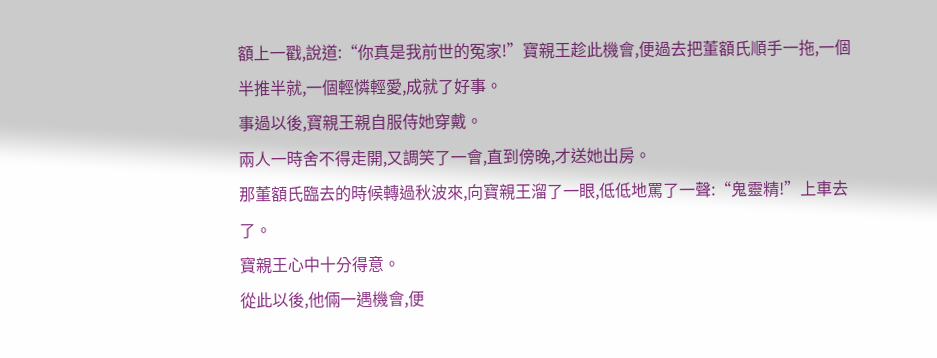額上一戳,說道:“你真是我前世的冤家!”寶親王趁此機會,便過去把董額氏順手一拖,一個半推半就,一個輕憐輕愛,成就了好事。
事過以後,寶親王親自服侍她穿戴。
兩人一時舍不得走開,又調笑了一會,直到傍晚,才送她出房。
那董額氏臨去的時候轉過秋波來,向寶親王溜了一眼,低低地罵了一聲:“鬼靈精!”上車去了。
寶親王心中十分得意。
從此以後,他倆一遇機會,便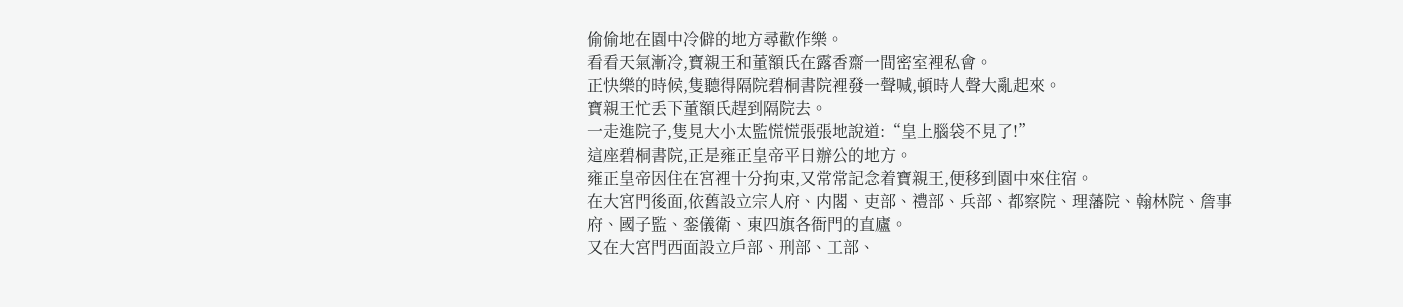偷偷地在園中冷僻的地方尋歡作樂。
看看天氣漸冷,寶親王和董額氏在露香齋一間密室裡私會。
正快樂的時候,隻聽得隔院碧桐書院裡發一聲喊,頓時人聲大亂起來。
寶親王忙丢下董額氏趕到隔院去。
一走進院子,隻見大小太監慌慌張張地說道:“皇上腦袋不見了!”
這座碧桐書院,正是雍正皇帝平日辦公的地方。
雍正皇帝因住在宮裡十分拘束,又常常記念着寶親王,便移到園中來住宿。
在大宮門後面,依舊設立宗人府、内閣、吏部、禮部、兵部、都察院、理藩院、翰林院、詹事府、國子監、銮儀衛、東四旗各衙門的直廬。
又在大宮門西面設立戶部、刑部、工部、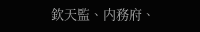欽天監、内務府、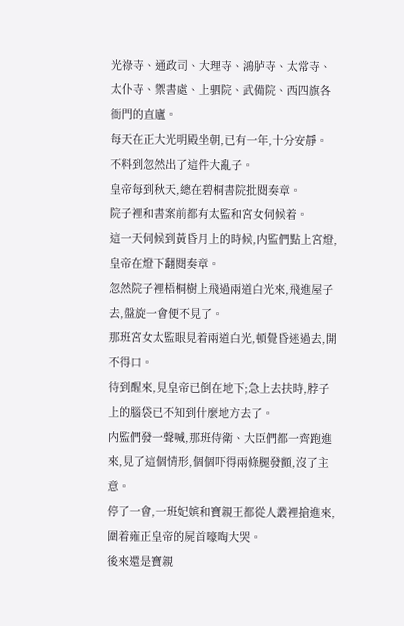光祿寺、通政司、大理寺、鴻胪寺、太常寺、太仆寺、禦書處、上驷院、武備院、西四旗各衙門的直廬。
每天在正大光明殿坐朝,已有一年,十分安靜。
不料到忽然出了這件大亂子。
皇帝每到秋天,總在碧桐書院批閱奏章。
院子裡和書案前都有太監和宮女伺候着。
這一天伺候到黃昏月上的時候,内監們點上宮燈,皇帝在燈下翻閱奏章。
忽然院子裡梧桐樹上飛過兩道白光來,飛進屋子去,盤旋一會便不見了。
那班宮女太監眼見着兩道白光,頓覺昏迷過去,開不得口。
待到醒來,見皇帝已倒在地下;急上去扶時,脖子上的腦袋已不知到什麼地方去了。
内監們發一聲喊,那班侍衛、大臣們都一齊跑進來,見了這個情形,個個吓得兩條腿發顫,沒了主意。
停了一會,一班妃嫔和寶親王都從人叢裡搶進來,圍着雍正皇帝的屍首嚎啕大哭。
後來還是寶親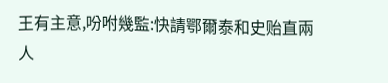王有主意,吩咐幾監:快請鄂爾泰和史贻直兩人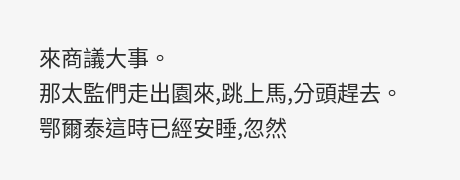來商議大事。
那太監們走出園來,跳上馬,分頭趕去。
鄂爾泰這時已經安睡,忽然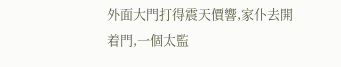外面大門打得震天價響,家仆去開着門,一個太監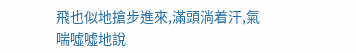飛也似地搶步進來,滿頭淌着汗,氣喘噓噓地說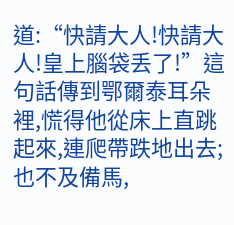道:“快請大人!快請大人!皇上腦袋丢了!”這句話傳到鄂爾泰耳朵裡,慌得他從床上直跳起來,連爬帶跌地出去;也不及備馬,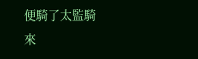便騎了太監騎來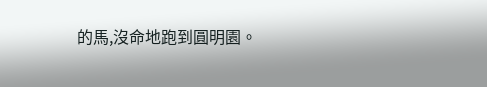的馬,沒命地跑到圓明園。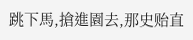跳下馬,搶進園去,那史贻直